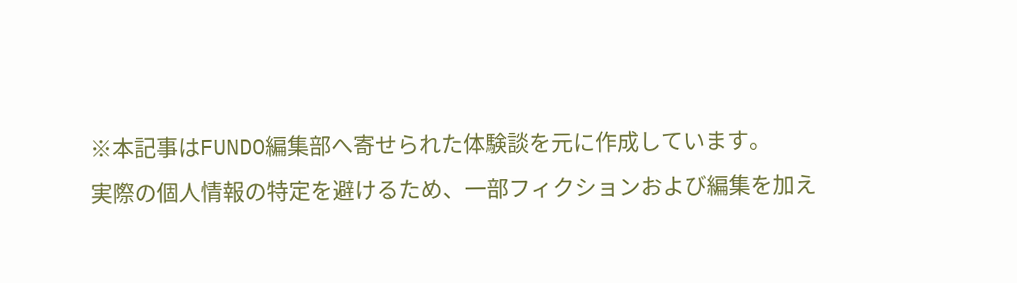※本記事はFUNDO編集部へ寄せられた体験談を元に作成しています。
実際の個人情報の特定を避けるため、一部フィクションおよび編集を加え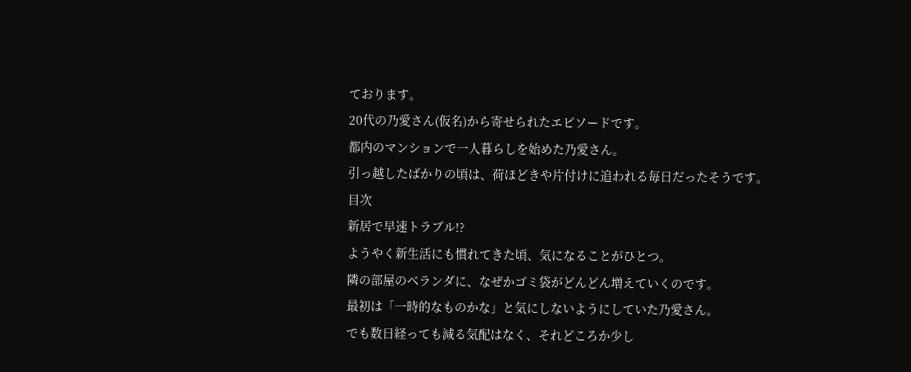ております。
20代の乃愛さん(仮名)から寄せられたエピソードです。
都内のマンションで一人暮らしを始めた乃愛さん。
引っ越したばかりの頃は、荷ほどきや片付けに追われる毎日だったそうです。
目次
新居で早速トラブル!?
ようやく新生活にも慣れてきた頃、気になることがひとつ。
隣の部屋のベランダに、なぜかゴミ袋がどんどん増えていくのです。
最初は「一時的なものかな」と気にしないようにしていた乃愛さん。
でも数日経っても減る気配はなく、それどころか少し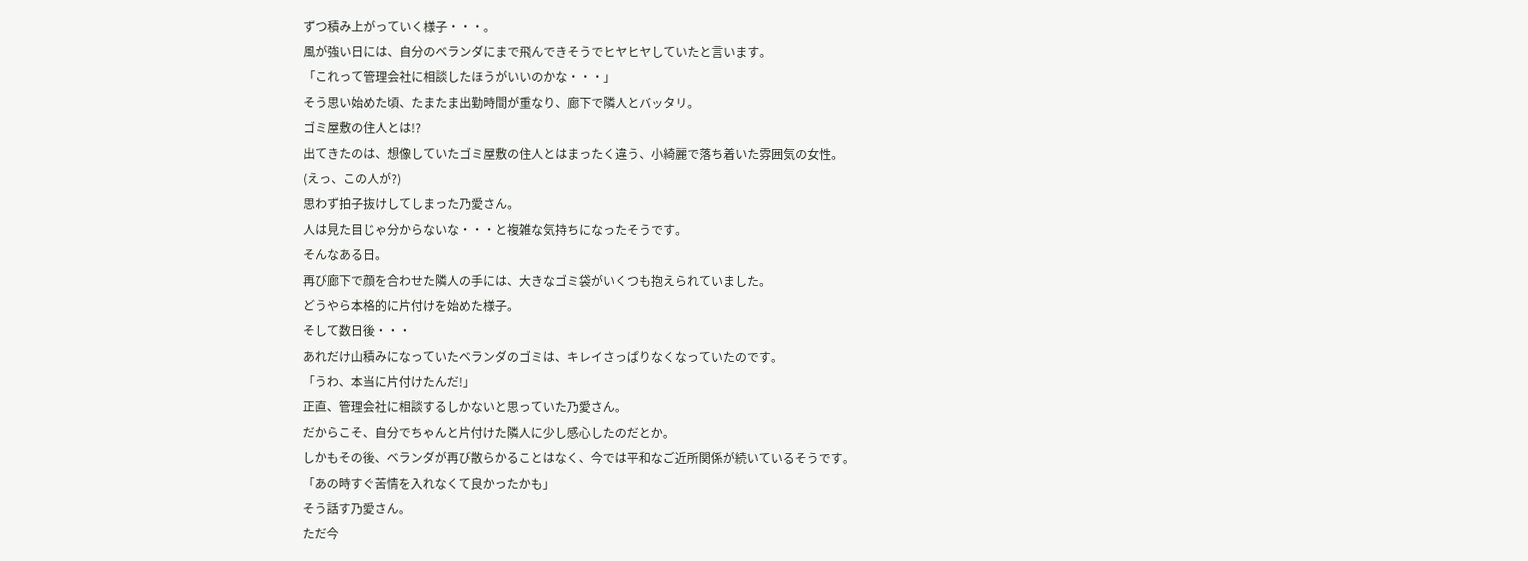ずつ積み上がっていく様子・・・。
風が強い日には、自分のベランダにまで飛んできそうでヒヤヒヤしていたと言います。
「これって管理会社に相談したほうがいいのかな・・・」
そう思い始めた頃、たまたま出勤時間が重なり、廊下で隣人とバッタリ。
ゴミ屋敷の住人とは!?
出てきたのは、想像していたゴミ屋敷の住人とはまったく違う、小綺麗で落ち着いた雰囲気の女性。
(えっ、この人が?)
思わず拍子抜けしてしまった乃愛さん。
人は見た目じゃ分からないな・・・と複雑な気持ちになったそうです。
そんなある日。
再び廊下で顔を合わせた隣人の手には、大きなゴミ袋がいくつも抱えられていました。
どうやら本格的に片付けを始めた様子。
そして数日後・・・
あれだけ山積みになっていたベランダのゴミは、キレイさっぱりなくなっていたのです。
「うわ、本当に片付けたんだ!」
正直、管理会社に相談するしかないと思っていた乃愛さん。
だからこそ、自分でちゃんと片付けた隣人に少し感心したのだとか。
しかもその後、ベランダが再び散らかることはなく、今では平和なご近所関係が続いているそうです。
「あの時すぐ苦情を入れなくて良かったかも」
そう話す乃愛さん。
ただ今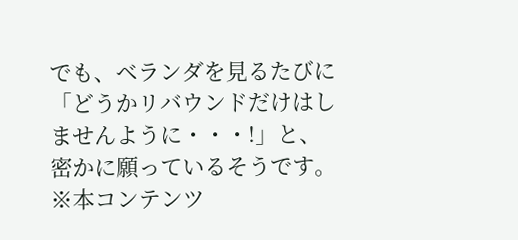でも、ベランダを見るたびに
「どうかリバウンドだけはしませんように・・・!」と、密かに願っているそうです。
※本コンテンツ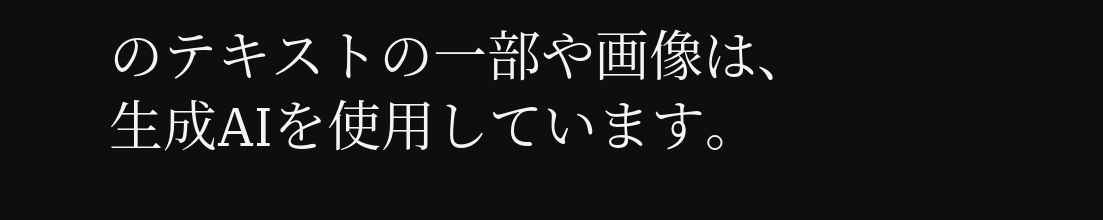のテキストの一部や画像は、生成AIを使用しています。